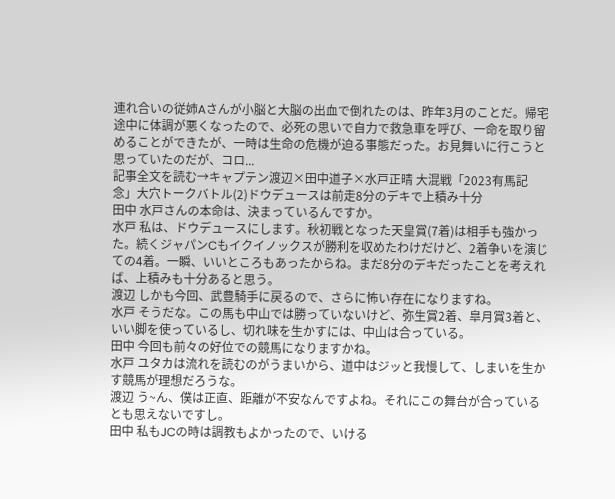連れ合いの従姉Aさんが小脳と大脳の出血で倒れたのは、昨年3月のことだ。帰宅途中に体調が悪くなったので、必死の思いで自力で救急車を呼び、一命を取り留めることができたが、一時は生命の危機が迫る事態だった。お見舞いに行こうと思っていたのだが、コロ...
記事全文を読む→キャプテン渡辺×田中道子×水戸正晴 大混戦「2023有馬記念」大穴トークバトル(2)ドウデュースは前走8分のデキで上積み十分
田中 水戸さんの本命は、決まっているんですか。
水戸 私は、ドウデュースにします。秋初戦となった天皇賞(7着)は相手も強かった。続くジャパンCもイクイノックスが勝利を収めたわけだけど、2着争いを演じての4着。一瞬、いいところもあったからね。まだ8分のデキだったことを考えれば、上積みも十分あると思う。
渡辺 しかも今回、武豊騎手に戻るので、さらに怖い存在になりますね。
水戸 そうだな。この馬も中山では勝っていないけど、弥生賞2着、皐月賞3着と、いい脚を使っているし、切れ味を生かすには、中山は合っている。
田中 今回も前々の好位での競馬になりますかね。
水戸 ユタカは流れを読むのがうまいから、道中はジッと我慢して、しまいを生かす競馬が理想だろうな。
渡辺 う~ん、僕は正直、距離が不安なんですよね。それにこの舞台が合っているとも思えないですし。
田中 私もJCの時は調教もよかったので、いける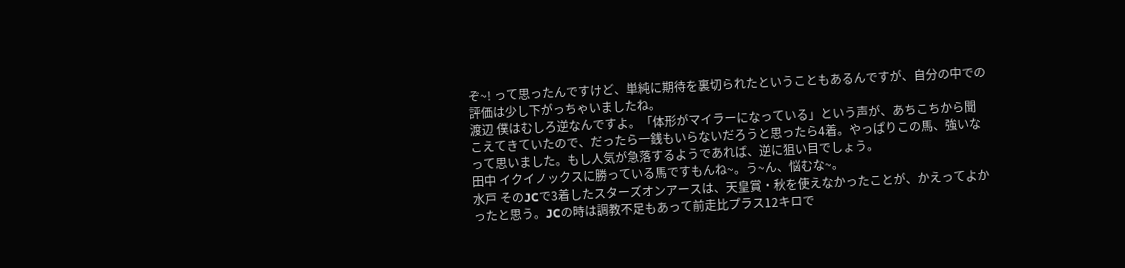ぞ~! って思ったんですけど、単純に期待を裏切られたということもあるんですが、自分の中での評価は少し下がっちゃいましたね。
渡辺 僕はむしろ逆なんですよ。「体形がマイラーになっている」という声が、あちこちから聞こえてきていたので、だったら一銭もいらないだろうと思ったら4着。やっぱりこの馬、強いなって思いました。もし人気が急落するようであれば、逆に狙い目でしょう。
田中 イクイノックスに勝っている馬ですもんね~。う~ん、悩むな~。
水戸 そのJCで3着したスターズオンアースは、天皇賞・秋を使えなかったことが、かえってよかったと思う。JCの時は調教不足もあって前走比プラス12キロで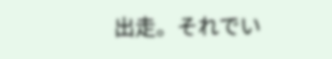出走。それでい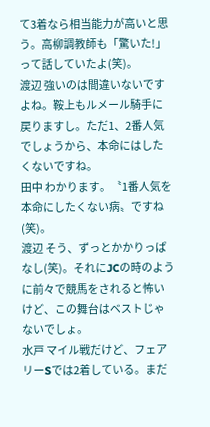て3着なら相当能力が高いと思う。高柳調教師も「驚いた!」って話していたよ(笑)。
渡辺 強いのは間違いないですよね。鞍上もルメール騎手に戻りますし。ただ1、2番人気でしょうから、本命にはしたくないですね。
田中 わかります。〝1番人気を本命にしたくない病〟ですね(笑)。
渡辺 そう、ずっとかかりっぱなし(笑)。それにJCの時のように前々で競馬をされると怖いけど、この舞台はベストじゃないでしょ。
水戸 マイル戦だけど、フェアリーSでは2着している。まだ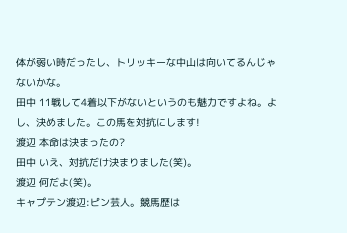体が弱い時だったし、トリッキーな中山は向いてるんじゃないかな。
田中 11戦して4着以下がないというのも魅力ですよね。よし、決めました。この馬を対抗にします!
渡辺 本命は決まったの?
田中 いえ、対抗だけ決まりました(笑)。
渡辺 何だよ(笑)。
キャプテン渡辺:ピン芸人。競馬歴は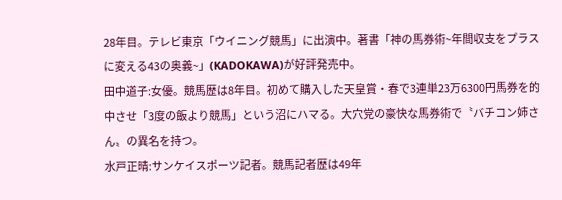28年目。テレビ東京「ウイニング競馬」に出演中。著書「神の馬券術~年間収支をプラスに変える43の奥義~」(KADOKAWA)が好評発売中。
田中道子:女優。競馬歴は8年目。初めて購入した天皇賞・春で3連単23万6300円馬券を的中させ「3度の飯より競馬」という沼にハマる。大穴党の豪快な馬券術で〝バチコン姉さん〟の異名を持つ。
水戸正晴:サンケイスポーツ記者。競馬記者歴は49年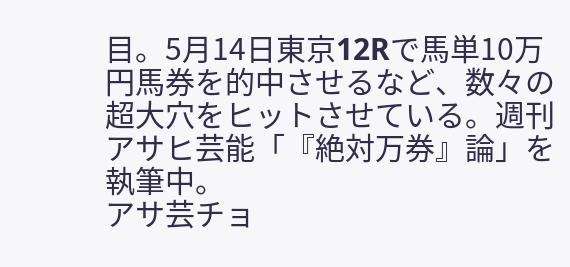目。5月14日東京12Rで馬単10万円馬券を的中させるなど、数々の超大穴をヒットさせている。週刊アサヒ芸能「『絶対万券』論」を執筆中。
アサ芸チョ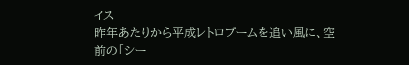イス
昨年あたりから平成レトロブームを追い風に、空前の「シー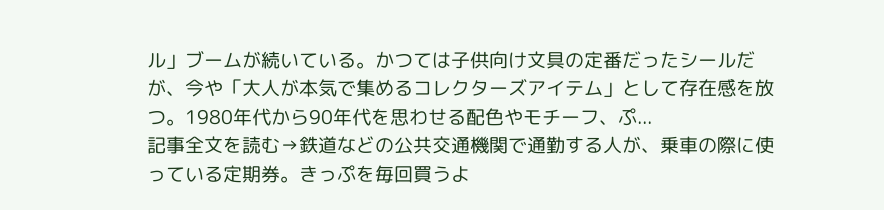ル」ブームが続いている。かつては子供向け文具の定番だったシールだが、今や「大人が本気で集めるコレクターズアイテム」として存在感を放つ。1980年代から90年代を思わせる配色やモチーフ、ぷ...
記事全文を読む→鉄道などの公共交通機関で通勤する人が、乗車の際に使っている定期券。きっぷを毎回買うよ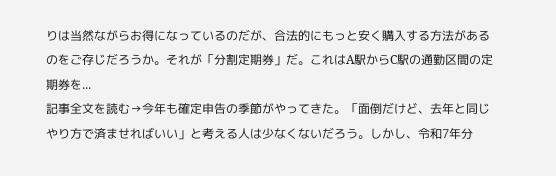りは当然ながらお得になっているのだが、合法的にもっと安く購入する方法があるのをご存じだろうか。それが「分割定期券」だ。これはA駅からC駅の通勤区間の定期券を...
記事全文を読む→今年も確定申告の季節がやってきた。「面倒だけど、去年と同じやり方で済ませればいい」と考える人は少なくないだろう。しかし、令和7年分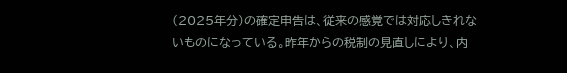(2025年分)の確定申告は、従来の感覚では対応しきれないものになっている。昨年からの税制の見直しにより、内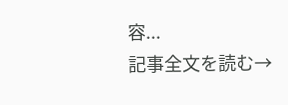容...
記事全文を読む→